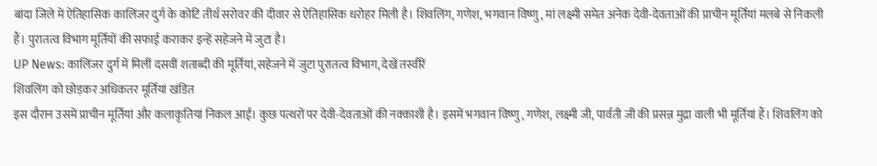बांदा जिले में ऐतिहासिक कालिंजर दुर्ग के कोटि तीर्थ सरोवर की दीवार से ऐतिहासिक धरोहर मिली है। शिवलिंग, गणेश, भगवान विष्णु, मां लक्ष्मी समेत अनेक देवी-देवताओं की प्राचीन मूर्तियां मलबे से निकली हैं। पुरातत्व विभाग मूर्तियों की सफाई कराकर इन्हें सहेजने में जुटा है।
UP News: कालिंजर दुर्ग में मिलीं दसवीं शताब्दी की मूर्तियां, सहेजने में जुटा पुरातत्व विभाग, देखें तस्वीरें
शिवलिंग को छोड़कर अधिकतर मूर्तियां खंडित
इस दौरान उसमें प्राचीन मूर्तियां और कलाकृतियां निकल आईं। कुछ पत्थरों पर देवी-देवताओं की नक्काशी है। इसमें भगवान विष्णु, गणेश, लक्ष्मी जी, पार्वती जी की प्रसन्न मुद्रा वाली भी मूर्तियां हैं। शिवलिंग को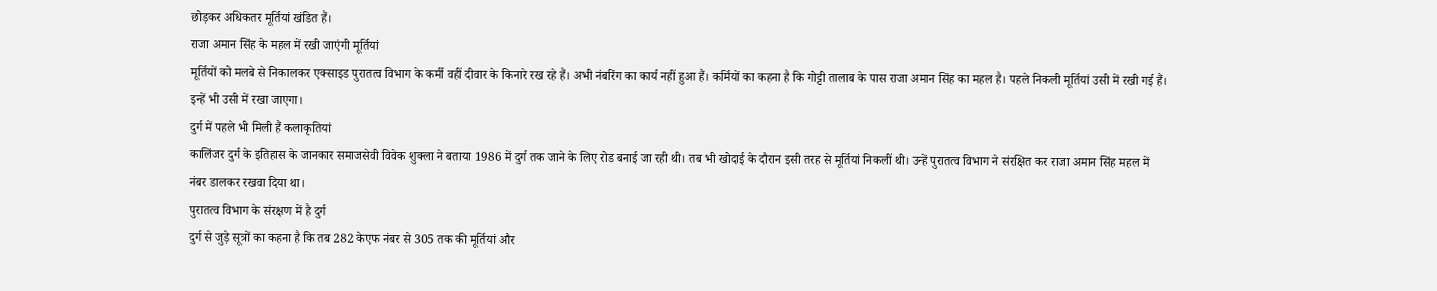छोड़कर अधिकतर मूर्तियां खंडित हैं।
राजा अमान सिंह के महल में रखी जाएंगी मूर्तियां
मूर्तियों को मलबे से निकालकर एक्साइड पुरातत्व विभाग के कर्मी वहीं दीवार के किनारे रख रहे हैं। अभी नंबरिंग का कार्य नहीं हुआ हैं। कर्मियों का कहना है कि गोट्टी तालाब के पास राजा अमान सिंह का महल है। पहले निकली मूर्तियां उसी में रखी गई हैं। इन्हें भी उसी में रखा जाएगा।
दुर्ग में पहले भी मिली हैं कलाकृतियां
कालिंजर दुर्ग के इतिहास के जानकार समाजसेवी विवेक शुक्ला ने बताया 1986 में दुर्ग तक जाने के लिए रोड बनाई जा रही थी। तब भी खोदाई के दौरान इसी तरह से मूर्तियां निकलीं थी। उन्हें पुरातत्व विभाग ने संरक्षित कर राजा अमान सिंह महल में नंबर डालकर रखवा दिया था।
पुरातत्व विभाग के संरक्षण में है दुर्ग
दुर्ग से जुड़े सूत्रों का कहना है कि तब 282 केएफ नंबर से 305 तक की मूर्तियां और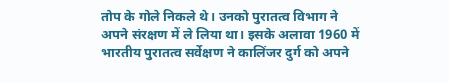तोप के गोले निकले थे। उनको पुरातत्व विभाग ने अपने संरक्षण में ले लिया था। इसके अलावा 1960 में भारतीय पुरातत्व सर्वेक्षण ने कालिंजर दुर्ग को अपने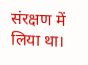संरक्षण में लिया था।